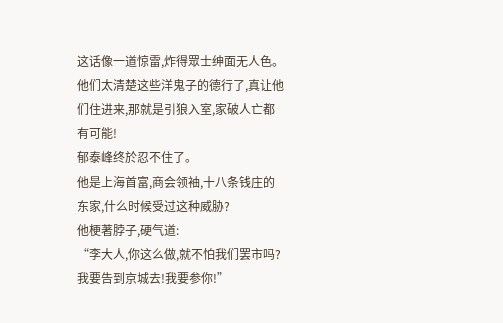这话像一道惊雷,炸得眾士绅面无人色。
他们太清楚这些洋鬼子的德行了,真让他们住进来,那就是引狼入室,家破人亡都有可能!
郁泰峰终於忍不住了。
他是上海首富,商会领袖,十八条钱庄的东家,什么时候受过这种威胁?
他梗著脖子,硬气道:
“李大人,你这么做,就不怕我们罢市吗?我要告到京城去!我要参你!”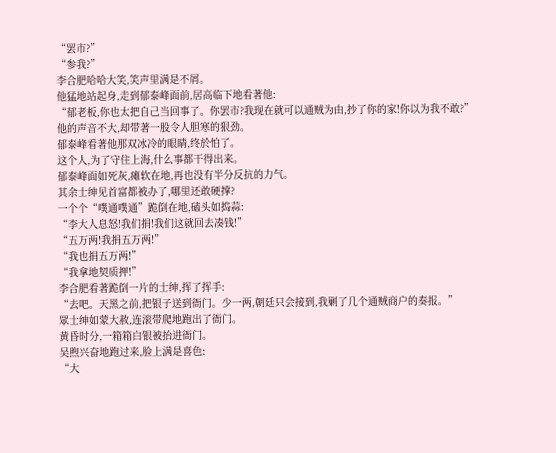“罢市?”
“参我?”
李合肥哈哈大笑,笑声里满是不屑。
他猛地站起身,走到郁泰峰面前,居高临下地看著他:
“郁老板,你也太把自己当回事了。你罢市?我现在就可以通贼为由,抄了你的家!你以为我不敢?”
他的声音不大,却带著一股令人胆寒的狠劲。
郁泰峰看著他那双冰冷的眼睛,终於怕了。
这个人,为了守住上海,什么事都干得出来。
郁泰峰面如死灰,瘫软在地,再也没有半分反抗的力气。
其余士绅见首富都被办了,哪里还敢硬撑?
一个个“噗通噗通”跪倒在地,磕头如捣蒜:
“李大人息怒!我们捐!我们这就回去凑钱!”
“五万两!我捐五万两!”
“我也捐五万两!”
“我拿地契质押!”
李合肥看著跪倒一片的士绅,挥了挥手:
“去吧。天黑之前,把银子送到衙门。少一两,朝廷只会接到,我剿了几个通贼商户的奏报。”
眾士绅如蒙大赦,连滚带爬地跑出了衙门。
黄昏时分,一箱箱白银被抬进衙门。
吴煦兴奋地跑过来,脸上满是喜色:
“大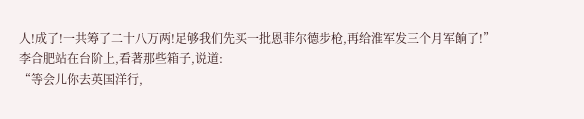人!成了!一共筹了二十八万两!足够我们先买一批恩菲尔德步枪,再给淮军发三个月军餉了!”
李合肥站在台阶上,看著那些箱子,说道:
“等会儿你去英国洋行,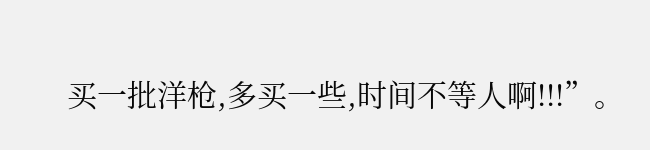买一批洋枪,多买一些,时间不等人啊!!!”。